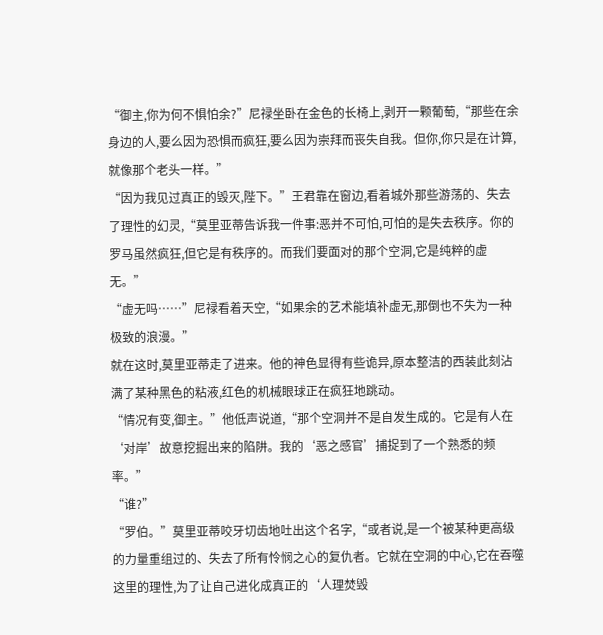“御主,你为何不惧怕余?”尼禄坐卧在金色的长椅上,剥开一颗葡萄,“那些在余身边的人,要么因为恐惧而疯狂,要么因为崇拜而丧失自我。但你,你只是在计算,就像那个老头一样。”
“因为我见过真正的毁灭,陛下。”王君靠在窗边,看着城外那些游荡的、失去了理性的幻灵,“莫里亚蒂告诉我一件事:恶并不可怕,可怕的是失去秩序。你的罗马虽然疯狂,但它是有秩序的。而我们要面对的那个空洞,它是纯粹的虚无。”
“虚无吗……”尼禄看着天空,“如果余的艺术能填补虚无,那倒也不失为一种极致的浪漫。”
就在这时,莫里亚蒂走了进来。他的神色显得有些诡异,原本整洁的西装此刻沾满了某种黑色的粘液,红色的机械眼球正在疯狂地跳动。
“情况有变,御主。”他低声说道,“那个空洞并不是自发生成的。它是有人在‘对岸’故意挖掘出来的陷阱。我的‘恶之感官’捕捉到了一个熟悉的频率。”
“谁?”
“罗伯。”莫里亚蒂咬牙切齿地吐出这个名字,“或者说,是一个被某种更高级的力量重组过的、失去了所有怜悯之心的复仇者。它就在空洞的中心,它在吞噬这里的理性,为了让自己进化成真正的‘人理焚毁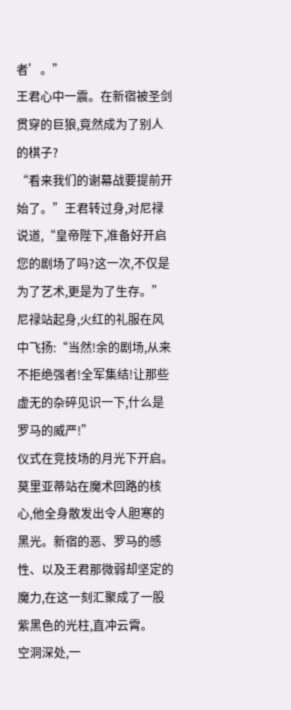者’。”
王君心中一震。在新宿被圣剑贯穿的巨狼,竟然成为了别人的棋子?
“看来我们的谢幕战要提前开始了。”王君转过身,对尼禄说道,“皇帝陛下,准备好开启您的剧场了吗?这一次,不仅是为了艺术,更是为了生存。”
尼禄站起身,火红的礼服在风中飞扬:“当然!余的剧场,从来不拒绝强者!全军集结!让那些虚无的杂碎见识一下,什么是罗马的威严!”
仪式在竞技场的月光下开启。
莫里亚蒂站在魔术回路的核心,他全身散发出令人胆寒的黑光。新宿的恶、罗马的感性、以及王君那微弱却坚定的魔力,在这一刻汇聚成了一股紫黑色的光柱,直冲云霄。
空洞深处,一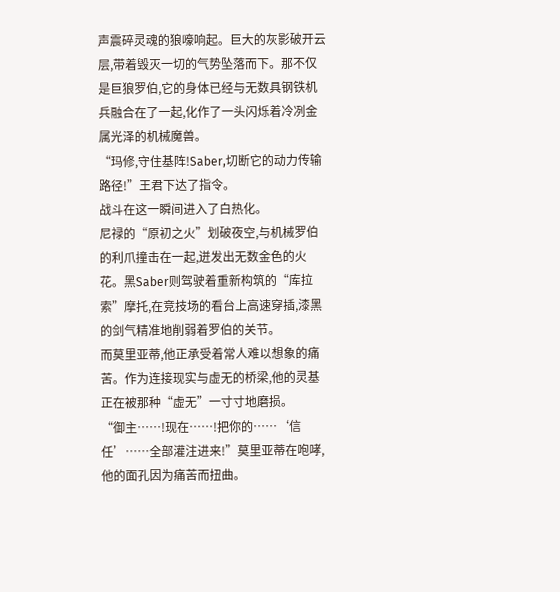声震碎灵魂的狼嚎响起。巨大的灰影破开云层,带着毁灭一切的气势坠落而下。那不仅是巨狼罗伯,它的身体已经与无数具钢铁机兵融合在了一起,化作了一头闪烁着冷冽金属光泽的机械魔兽。
“玛修,守住基阵!Saber,切断它的动力传输路径!”王君下达了指令。
战斗在这一瞬间进入了白热化。
尼禄的“原初之火”划破夜空,与机械罗伯的利爪撞击在一起,迸发出无数金色的火花。黑Saber则驾驶着重新构筑的“库拉索”摩托,在竞技场的看台上高速穿插,漆黑的剑气精准地削弱着罗伯的关节。
而莫里亚蒂,他正承受着常人难以想象的痛苦。作为连接现实与虚无的桥梁,他的灵基正在被那种“虚无”一寸寸地磨损。
“御主……!现在……!把你的……‘信任’……全部灌注进来!”莫里亚蒂在咆哮,他的面孔因为痛苦而扭曲。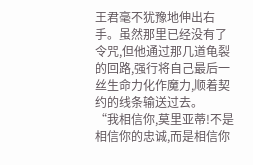王君毫不犹豫地伸出右手。虽然那里已经没有了令咒,但他通过那几道龟裂的回路,强行将自己最后一丝生命力化作魔力,顺着契约的线条输送过去。
“我相信你,莫里亚蒂!不是相信你的忠诚,而是相信你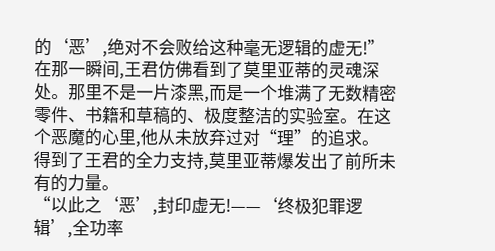的‘恶’,绝对不会败给这种毫无逻辑的虚无!”
在那一瞬间,王君仿佛看到了莫里亚蒂的灵魂深处。那里不是一片漆黑,而是一个堆满了无数精密零件、书籍和草稿的、极度整洁的实验室。在这个恶魔的心里,他从未放弃过对“理”的追求。
得到了王君的全力支持,莫里亚蒂爆发出了前所未有的力量。
“以此之‘恶’,封印虚无!——‘终极犯罪逻辑’,全功率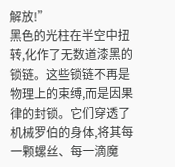解放!”
黑色的光柱在半空中扭转,化作了无数道漆黑的锁链。这些锁链不再是物理上的束缚,而是因果律的封锁。它们穿透了机械罗伯的身体,将其每一颗螺丝、每一滴魔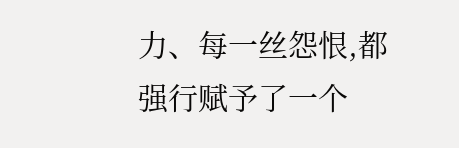力、每一丝怨恨,都强行赋予了一个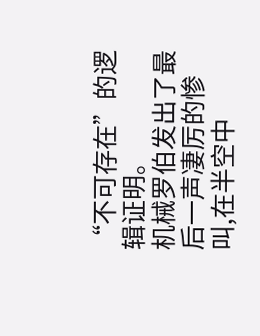“不可存在”的逻辑证明。
机械罗伯发出了最后一声凄厉的惨叫,在半空中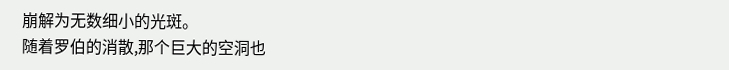崩解为无数细小的光斑。
随着罗伯的消散,那个巨大的空洞也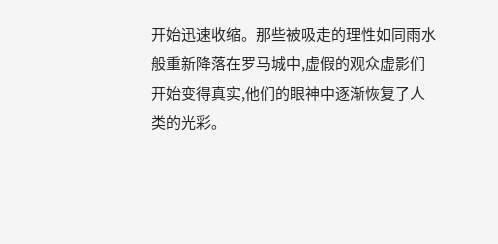开始迅速收缩。那些被吸走的理性如同雨水般重新降落在罗马城中,虚假的观众虚影们开始变得真实,他们的眼神中逐渐恢复了人类的光彩。